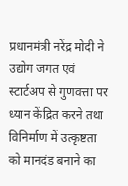प्रधानमंत्री नरेंद्र मोदी ने उद्योग जगत एवं स्टार्टअप से गुणवत्ता पर ध्यान केंद्रित करने तथा विनिर्माण में उत्कृष्टता को मानदंड बनाने का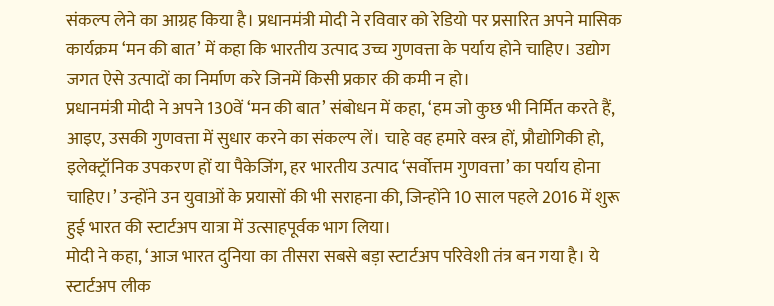संकल्प लेने का आग्रह किया है। प्रधानमंत्री मोदी ने रविवार को रेडियो पर प्रसारित अपने मासिक कार्यक्रम ‘मन की बात’ में कहा कि भारतीय उत्पाद उच्च गुणवत्ता के पर्याय होने चाहिए। उद्योग जगत ऐसे उत्पादों का निर्माण करे जिनमें किसी प्रकार की कमी न हो।
प्रधानमंत्री मोदी ने अपने 130वें ‘मन की बात’ संबोधन में कहा, ‘हम जो कुछ भी निर्मित करते हैं, आइए, उसकी गुणवत्ता में सुधार करने का संकल्प लें। चाहे वह हमारे वस्त्र हों, प्रौद्योगिकी हो, इलेक्ट्रॉनिक उपकरण हों या पैकेजिंग, हर भारतीय उत्पाद ‘सर्वोत्तम गुणवत्ता’ का पर्याय होना चाहिए।’ उन्होंने उन युवाओं के प्रयासों की भी सराहना की, जिन्होंने 10 साल पहले 2016 में शुरू हुई भारत की स्टार्टअप यात्रा में उत्साहपूर्वक भाग लिया।
मोदी ने कहा, ‘आज भारत दुनिया का तीसरा सबसे बड़ा स्टार्टअप परिवेशी तंत्र बन गया है। ये स्टार्टअप लीक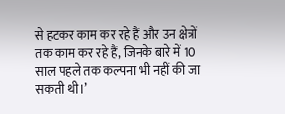से हटकर काम कर रहे हैं और उन क्षेत्रों तक काम कर रहे हैं, जिनके बारे में 10 साल पहले तक कल्पना भी नहीं की जा सकती थी।’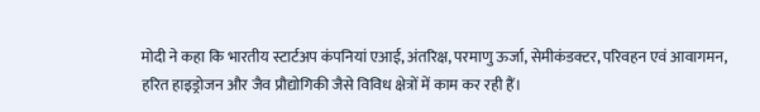मोदी ने कहा कि भारतीय स्टार्टअप कंपनियां एआई, अंतरिक्ष, परमाणु ऊर्जा, सेमीकंडक्टर, परिवहन एवं आवागमन, हरित हाइड्रोजन और जैव प्रौद्योगिकी जैसे विविध क्षेत्रों में काम कर रही हैं।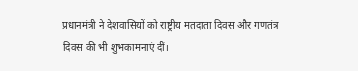प्रधानमंत्री ने देशवासियों को राष्ट्रीय मतदाता दिवस और गणतंत्र दिवस की भी शुभकामनाएं दीं।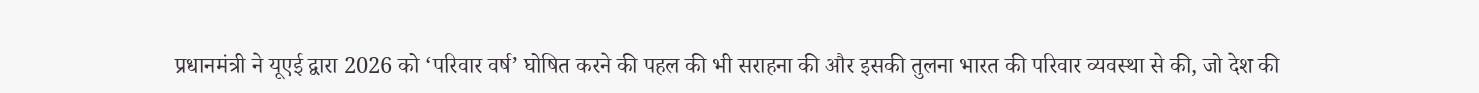प्रधानमंत्री ने यूएई द्वारा 2026 को ‘परिवार वर्ष’ घोषित करने की पहल की भी सराहना की और इसकी तुलना भारत की परिवार व्यवस्था से की, जो देश की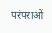परंपराओं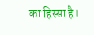का हिस्सा है।